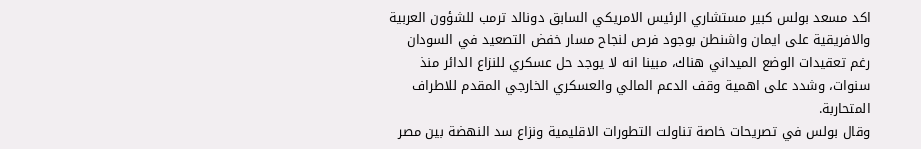اكد مسعد بولس كبير مستشاري الرئيس الامريكي السابق دونالد ترمب للشؤون العربية والافريقية على ايمان واشنطن بوجود فرص لنجاح مسار خفض التصعيد في السودان رغم تعقيدات الوضع الميداني هناك، مبينا انه لا يوجد حل عسكري للنزاع الدائر منذ سنوات، وشدد على اهمية وقف الدعم المالي والعسكري الخارجي المقدم للاطراف المتحاربة.
وقال بولس في تصريحات خاصة تناولت التطورات الاقليمية ونزاع سد النهضة بين مصر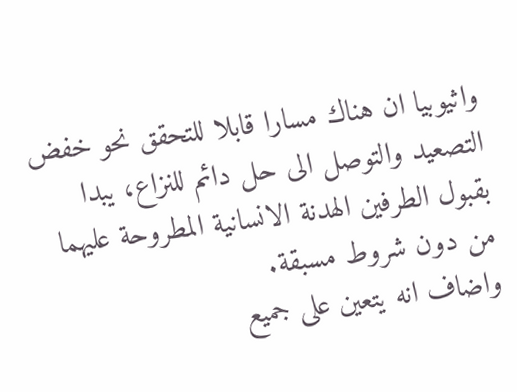واثيوبيا ان هناك مسارا قابلا للتحقق نحو خفض التصعيد والتوصل الى حل دائم للنزاع، يبدا بقبول الطرفين الهدنة الانسانية المطروحة عليهما من دون شروط مسبقة.
واضاف انه يتعين على جميع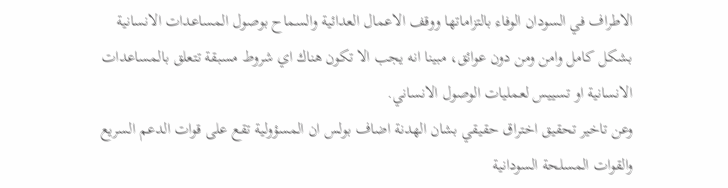الاطراف في السودان الوفاء بالتزاماتها ووقف الاعمال العدائية والسماح بوصول المساعدات الانسانية بشكل كامل وامن ومن دون عوائق، مبينا انه يجب الا تكون هناك اي شروط مسبقة تتعلق بالمساعدات الانسانية او تسييس لعمليات الوصول الانساني.
وعن تاخير تحقيق اختراق حقيقي بشان الهدنة اضاف بولس ان المسؤولية تقع على قوات الدعم السريع والقوات المسلحة السودانية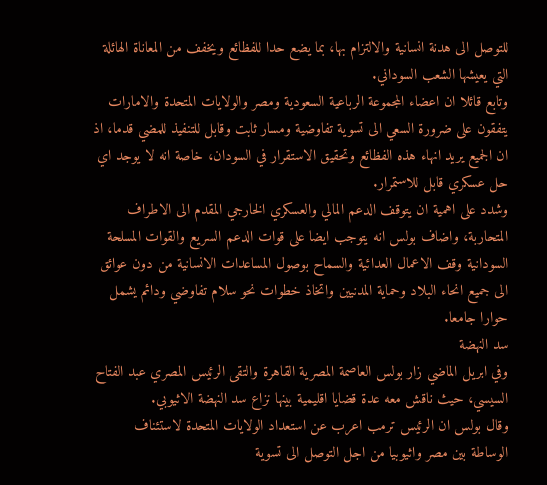للتوصل الى هدنة انسانية والالتزام بها، بما يضع حدا للفظائع ويخفف من المعاناة الهائلة التي يعيشها الشعب السوداني.
وتابع قائلا ان اعضاء المجموعة الرباعية السعودية ومصر والولايات المتحدة والامارات يتفقون على ضرورة السعي الى تسوية تفاوضية ومسار ثابت وقابل للتنفيذ للمضي قدما، اذ ان الجميع يريد انهاء هذه الفظائع وتحقيق الاستقرار في السودان، خاصة انه لا يوجد اي حل عسكري قابل للاستمرار.
وشدد على اهمية ان يتوقف الدعم المالي والعسكري الخارجي المقدم الى الاطراف المتحاربة، واضاف بولس انه يتوجب ايضا على قوات الدعم السريع والقوات المسلحة السودانية وقف الاعمال العدائية والسماح بوصول المساعدات الانسانية من دون عوائق الى جميع انحاء البلاد وحماية المدنيين واتخاذ خطوات نحو سلام تفاوضي ودائم يشمل حوارا جامعا.
سد النهضة
وفي ابريل الماضي زار بولس العاصمة المصرية القاهرة والتقى الرئيس المصري عبد الفتاح السيسي، حيث ناقش معه عدة قضايا اقليمية بينها نزاع سد النهضة الاثيوبي.
وقال بولس ان الرئيس ترمب اعرب عن استعداد الولايات المتحدة لاستئناف الوساطة بين مصر واثيوبيا من اجل التوصل الى تسوية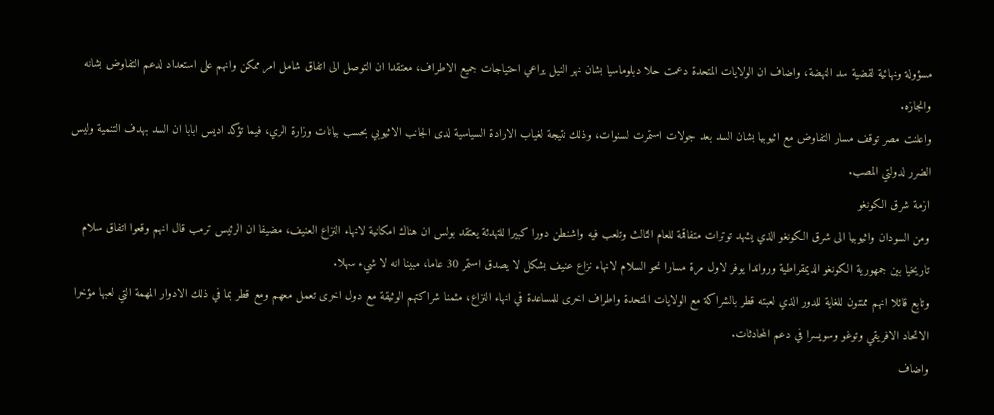مسؤولة ونهائية لقضية سد النهضة، واضاف ان الولايات المتحدة دعمت حلا دبلوماسيا بشان نهر النيل يراعي احتياجات جميع الاطراف، معتقدا ان التوصل الى اتفاق شامل امر ممكن وانهم على استعداد لدعم التفاوض بشانه وانجازه.
واعلنت مصر توقف مسار التفاوض مع اثيوبيا بشان السد بعد جولات استمرت لسنوات، وذلك نتيجة لغياب الارادة السياسية لدى الجانب الاثيوبي بحسب بيانات وزارة الري، فيما تؤكد اديس ابابا ان السد بهدف التنمية وليس الضرر لدولتي المصب.
ازمة شرق الكونغو
ومن السودان واثيوبيا الى شرق الكونغو الذي يشهد توترات متفاقمة للعام الثالث وتلعب فيه واشنطن دورا كبيرا للتهدئة يعتقد بولس ان هناك امكانية لانهاء النزاع العنيف، مضيفا ان الرئيس ترمب قال انهم وقعوا اتفاق سلام تاريخيا بين جمهورية الكونغو الديمقراطية ورواندا يوفر لاول مرة مسارا نحو السلام لانهاء نزاع عنيف بشكل لا يصدق استمر 30 عاما، مبينا انه لا شيء سهلا.
وتابع قائلا انهم ممتنون للغاية للدور الذي لعبته قطر بالشراكة مع الولايات المتحدة واطراف اخرى للمساعدة في انهاء النزاع، مثمنا شراكتهم الوثيقة مع دول اخرى تعمل معهم ومع قطر بما في ذلك الادوار المهمة التي لعبها مؤخرا الاتحاد الافريقي وتوغو وسويسرا في دعم المحادثات.
واضاف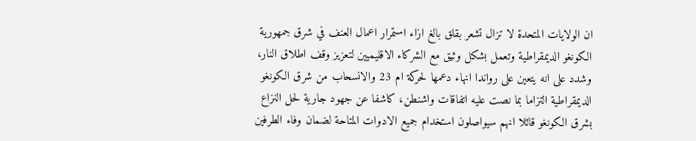ان الولايات المتحدة لا تزال تشعر بقلق بالغ ازاء استمرار اعمال العنف في شرق جمهورية الكونغو الديمقراطية وتعمل بشكل وثيق مع الشركاء الاقليميين لتعزيز وقف اطلاق النار، وشدد على انه يتعين على رواندا انهاء دعمها لحركة ام 23 والانسحاب من شرق الكونغو الديمقراطية التزاما بما نصت عليه اتفاقات واشنطن، كاشفا عن جهود جارية لحل النزاع بشرق الكونغو قائلا انهم سيواصلون استخدام جميع الادوات المتاحة لضمان وفاء الطرفين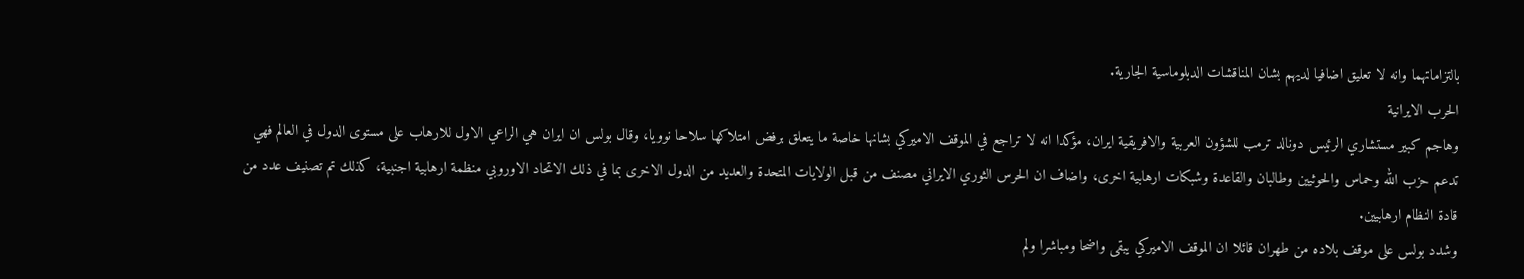بالتزاماتهما وانه لا تعليق اضافيا لديهم بشان المناقشات الدبلوماسية الجارية.
الحرب الايرانية
وهاجم كبير مستشاري الرئيس دونالد ترمب للشؤون العربية والافريقية ايران، مؤكدا انه لا تراجع في الموقف الاميركي بشانها خاصة ما يتعلق برفض امتلاكها سلاحا نوويا، وقال بولس ان ايران هي الراعي الاول للارهاب على مستوى الدول في العالم فهي تدعم حزب الله وحماس والحوثيين وطالبان والقاعدة وشبكات ارهابية اخرى، واضاف ان الحرس الثوري الايراني مصنف من قبل الولايات المتحدة والعديد من الدول الاخرى بما في ذلك الاتحاد الاوروبي منظمة ارهابية اجنبية، كذلك تم تصنيف عدد من قادة النظام ارهابيين.
وشدد بولس على موقف بلاده من طهران قائلا ان الموقف الاميركي يبقى واضحا ومباشرا ولم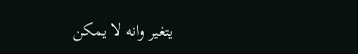يتغير وانه لا يمكن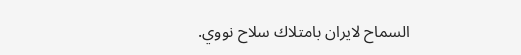السماح لايران بامتلاك سلاح نووي.